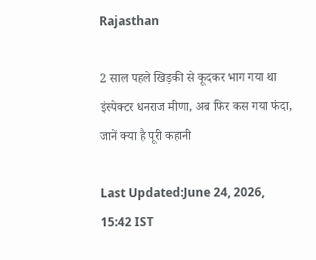Rajasthan

2 साल पहले खिड़की से कूदकर भाग गया था इंस्पेक्टर धनराज मीणा, अब फिर कस गया फंदा, जानें क्या है पूरी कहानी

Last Updated:June 24, 2026, 15:42 IST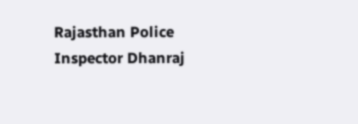Rajasthan Police Inspector Dhanraj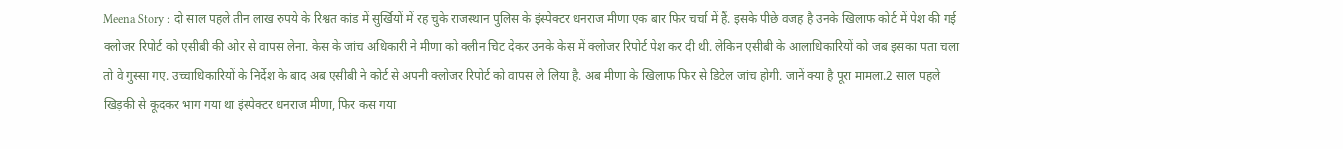Meena Story : दो साल पहले तीन लाख रुपये के रिश्वत कांड में सुर्खियों में रह चुके राजस्थान पुलिस के इंस्पेक्टर धनराज मीणा एक बार फिर चर्चा में हैं. इसके पीछे वजह है उनके खिलाफ कोर्ट में पेश की गई क्लोजर रिपोर्ट को एसीबी की ओर से वापस लेना. केस के जांच अधिकारी ने मीणा को क्लीन चिट देकर उनके केस में क्लोजर रिपोर्ट पेश कर दी थी. लेकिन एसीबी के आलाधिकारियों को जब इसका पता चला तो वे गुस्सा गए. उच्चाधिकारियों के निर्देश के बाद अब एसीबी ने कोर्ट से अपनी क्लोजर रिपोर्ट को वापस ले लिया है. अब मीणा के खिलाफ फिर से डिटेल जांच होगी. जानें क्या है पूरा मामला.2 साल पहले खिड़की से कूदकर भाग गया था इंस्पेक्टर धनराज मीणा, फिर कस गया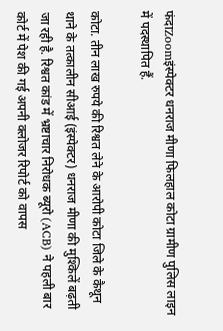फंदाZoomइंस्पेक्टर धनराज मीणा फिलहाल कोटा ग्रामीण पुलिस लाइन में पदस्थापित हैं.

कोटा. तीन लाख रुपये की रिश्वत लेने के आरोपी कोटा जिले के कैथून थाने के तत्कालीन सीआई (इंस्पेक्टर) धनराज मीणा की मुश्किलें बढ़ती जा रही है. रिश्वत कांड में भ्रष्टाचार निरोधक ब्यूरो (ACB) ने पहली बार कोर्ट में पेश की गई अपनी क्लोजर रिपोर्ट को वापस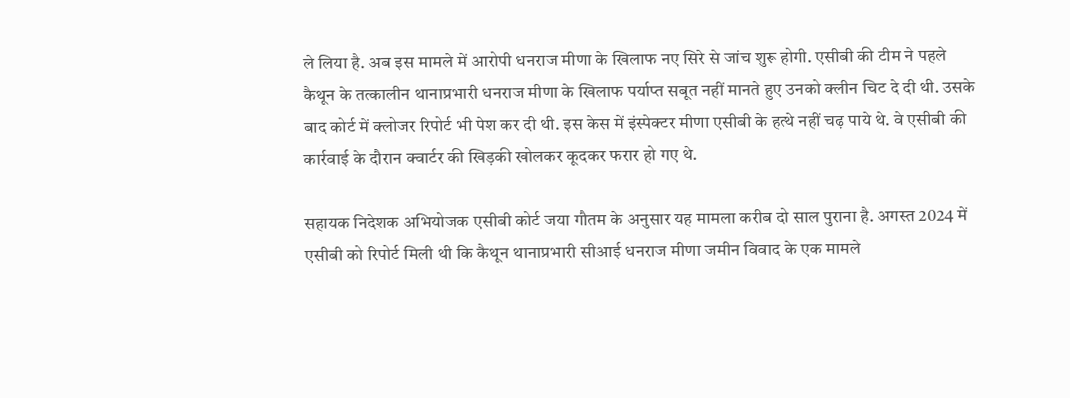ले लिया है. अब इस मामले में आरोपी धनराज मीणा के खिलाफ नए सिरे से जांच शुरू होगी. एसीबी की टीम ने पहले कैथून के तत्कालीन थानाप्रभारी धनराज मीणा के खिलाफ पर्याप्त सबूत नहीं मानते हुए उनको क्लीन चिट दे दी थी. उसके बाद कोर्ट में क्लोजर रिपोर्ट भी पेश कर दी थी. इस केस में इंस्पेक्टर मीणा एसीबी के हत्थे नहीं चढ़ पाये थे. वे एसीबी की कार्रवाई के दौरान क्वार्टर की खिड़की खोलकर कूदकर फरार हो गए थे.

सहायक निदेशक अभियोजक एसीबी कोर्ट जया गौतम के अनुसार यह मामला करीब दो साल पुराना है. अगस्त 2024 में एसीबी को रिपोर्ट मिली थी कि कैथून थानाप्रभारी सीआई धनराज मीणा जमीन विवाद के एक मामले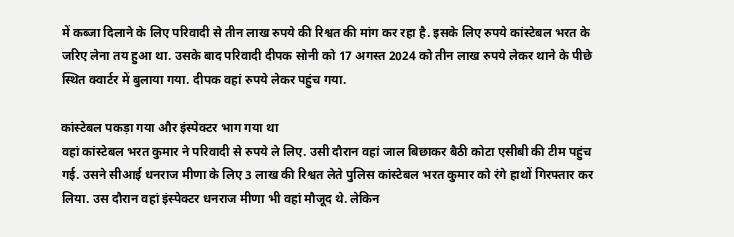में कब्जा दिलाने के लिए परिवादी से तीन लाख रुपये की रिश्वत की मांग कर रहा है. इसके लिए रुपये कांस्टेबल भरत के जरिए लेना तय हुआ था. उसके बाद परिवादी दीपक सोनी को 17 अगस्त 2024 को तीन लाख रुपये लेकर थाने के पीछे स्थित क्वार्टर में बुलाया गया. दीपक वहां रुपये लेकर पहुंच गया.

कांस्टेबल पकड़ा गया और इंस्पेक्टर भाग गया था
वहां कांस्टेबल भरत कुमार ने परिवादी से रुपये ले लिए. उसी दौरान वहां जाल बिछाकर बैठी कोटा एसीबी की टीम पहुंच गई. उसने सीआई धनराज मीणा के लिए 3 लाख की रिश्वत लेते पुलिस कांस्टेबल भरत कुमार को रंगे हाथों गिरफ्तार कर लिया. उस दौरान वहां इंस्पेक्टर धनराज मीणा भी वहां मौजूद थे. लेकिन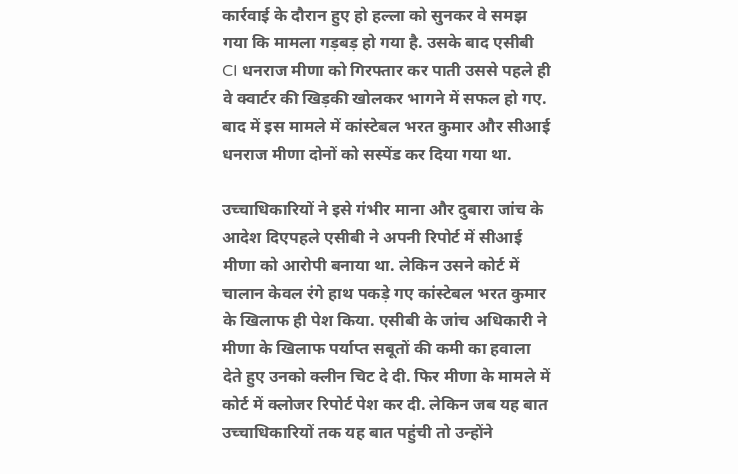कार्रवाई के दौरान हुए हो हल्ला को सुनकर वे समझ गया कि मामला गड़बड़ हो गया है. उसके बाद एसीबी CI धनराज मीणा को गिरफ्तार कर पाती उससे पहले ही वे क्वार्टर की खिड़की खोलकर भागने में सफल हो गए. बाद में इस मामले में कांस्टेबल भरत कुमार और सीआई धनराज मीणा दोनों को सस्पेंड कर दिया गया था.

उच्चाधिकारियों ने इसे गंभीर माना और दुबारा जांच के आदेश दिएपहले एसीबी ने अपनी रिपोर्ट में सीआई मीणा को आरोपी बनाया था. लेकिन उसने कोर्ट में चालान केवल रंगे हाथ पकड़े गए कांस्टेबल भरत कुमार के खिलाफ ही पेश किया. एसीबी के जांच अधिकारी ने मीणा के खिलाफ पर्याप्त सबूतों की कमी का हवाला देते हुए उनको क्लीन चिट दे दी. फिर मीणा के मामले में कोर्ट में क्लोजर रिपोर्ट पेश कर दी. लेकिन जब यह बात उच्चाधिकारियों तक यह बात पहुंची तो उन्होंने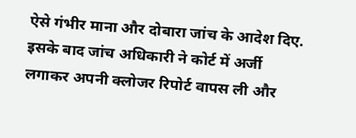ऐसे गंभीर माना और दोबारा जांच के आदेश दिए. इसके बाद जांच अधिकारी ने कोर्ट में अर्जी लगाकर अपनी क्लोजर रिपोर्ट वापस ली और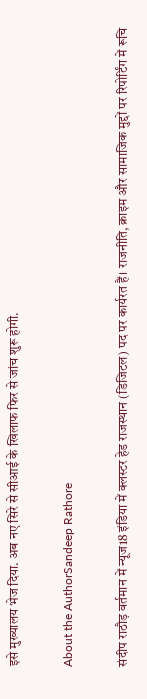इसे मुख्यालय भेज दिया. अब नए सिरे से सीआई के खिलाफ फिर से जांच शुरू होगी.

About the AuthorSandeep Rathore

संदीप राठौड़ वर्तमान में न्यूज18 इंडिया में क्लस्टर हेड राजस्थान (डिजिटल) पद पर कार्यरत हैं। राजनीति, क्राइम और सामाजिक मुद्दों पर रिपोर्टिंग में रूचि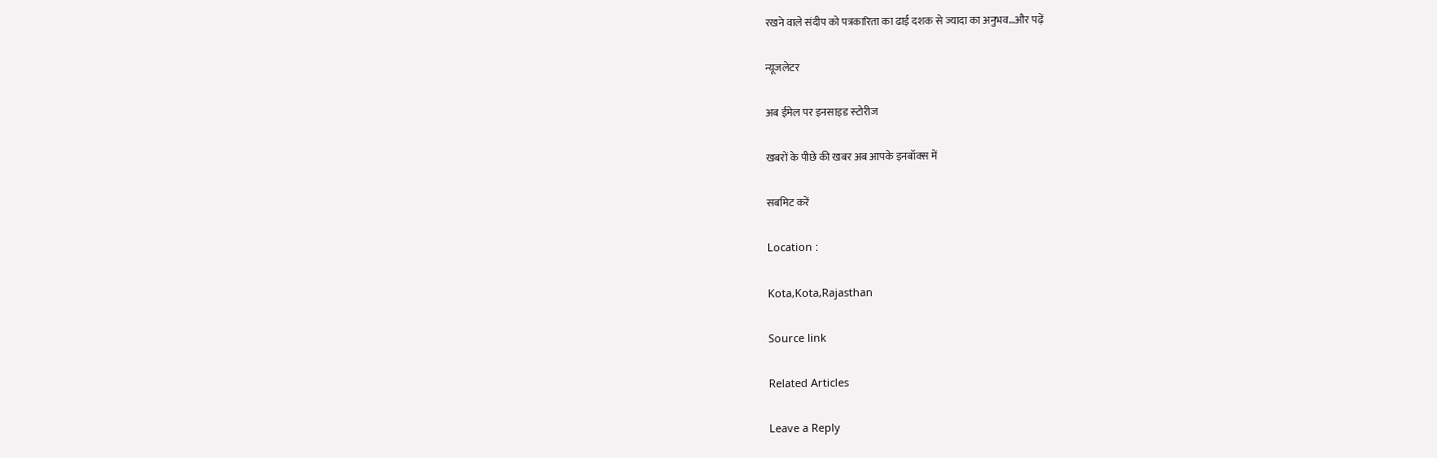रखने वाले संदीप को पत्रकारिता का ढाई दशक से ज्यादा का अनुभव…और पढ़ें

न्यूजलेटर

अब ईमेल पर इनसाइड स्‍टोर‍ीज

खबरों के पीछे की खबर अब आपके इनबॉक्‍स में

सबमिट करें

Location :

Kota,Kota,Rajasthan

Source link

Related Articles

Leave a Reply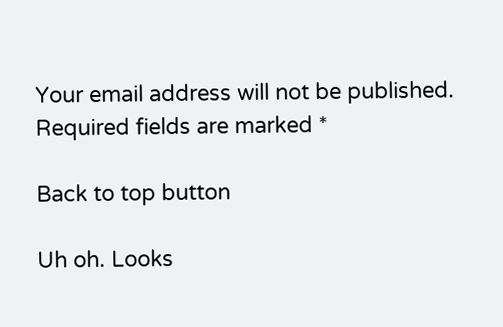Your email address will not be published. Required fields are marked *

Back to top button

Uh oh. Looks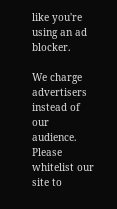like you're using an ad blocker.

We charge advertisers instead of our audience. Please whitelist our site to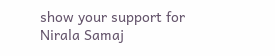show your support for Nirala Samaj